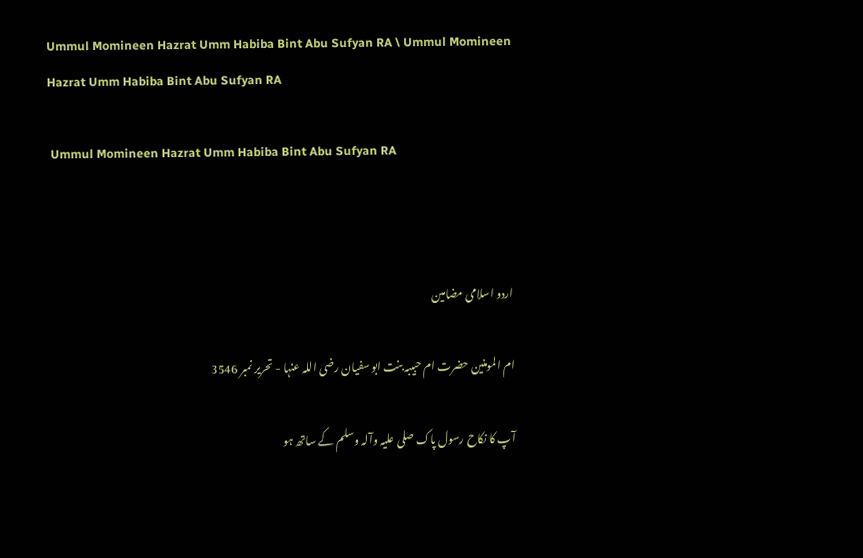Ummul Momineen Hazrat Umm Habiba Bint Abu Sufyan RA \ Ummul Momineen Hazrat Umm Habiba Bint Abu Sufyan RA

 Ummul Momineen Hazrat Umm Habiba Bint Abu Sufyan RA



اردو اسلامی مضامین

ام المومنین حضرت ام حبیبہ بنت ابو سفیان رضی اللہ عنہا - تحریر نمبر 3546

آپ کا نکاح رسول پاک صلی علیہ وآلہ وسلم کے ساتھ ہو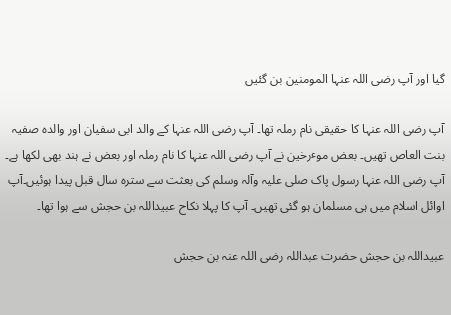گیا اور آپ رضی اللہ عنہا المومنین بن گئیں

آپ رضی اللہ عنہا کا حقیقی نام رملہ تھا۔ آپ رضی اللہ عنہا کے والد ابی سفیان اور والدہ صفیہ بنت العاص تھیں۔ بعض موٴرخین نے آپ رضی اللہ عنہا کا نام رملہ اور بعض نے ہند بھی لکھا ہے۔ آپ رضی اللہ عنہا رسول پاک صلی علیہ وآلہ وسلم کی بعثت سے سترہ سال قبل پیدا ہوئیں۔آپ اوائل اسلام میں ہی مسلمان ہو گئی تھیں۔ آپ کا پہلا نکاح عبیداللہ بن حجش سے ہوا تھا۔

عبیداللہ بن حجش حضرت عبداللہ رضی اللہ عنہ بن حجش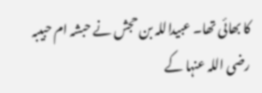کا بھائی تھا۔ عبیداللہ بن حجش نے حبشہ ام حبیبہ رضی اللہ عنہا کے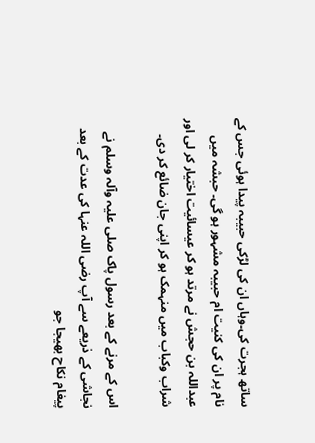ساتھ ہجرت کی۔وہاں ان کی لڑکی حبیبہ پیدا ہوئی جس کے نام پر ان کی کنیت ام حبیبہ مشہور ہو گی۔ حبشہ میں عبداللہ بن حجش نے مرتد ہو کر عیسائیت اختیار کر لی اور شراب وکباب میں منہمک ہو کر اپنی جان ضائع کر دی۔

اس کے مرنے کے بعد رسول پاک صلی علیہ وآلہ وسلم نے نجاشی کے ذریعے سے آپ رضی اللہ عنہا کی عدت کے بعد پیغام نکاح بھیجا جو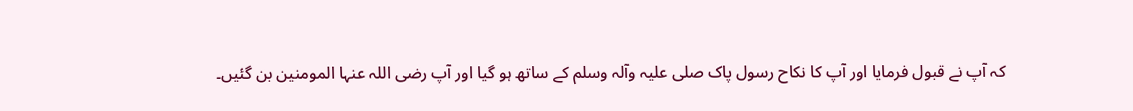کہ آپ نے قبول فرمایا اور آپ کا نکاح رسول پاک صلی علیہ وآلہ وسلم کے ساتھ ہو گیا اور آپ رضی اللہ عنہا المومنین بن گئیں۔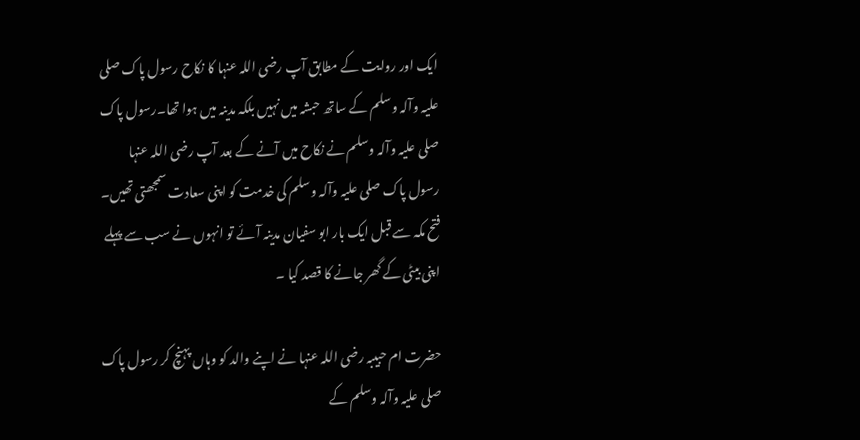ایک اور روایت کے مطابق آپ رضی اللہ عنہا کا نکاح رسول پاک صلی علیہ وآلہ وسلم کے ساتھ حبشہ میں نہیں بلکہ مدینہ میں ہوا تھا۔رسول پاک صلی علیہ وآلہ وسلم نے نکاح میں آنے کے بعد آپ رضی اللہ عنہا رسول پاک صلی علیہ وآلہ وسلم کی خدمت کو اپنی سعادت سمجھتی تھیں۔ فتح مکہ سے قبل ایک بار ابو سفیان مدینہ آئے تو انہوں نے سب سے پہلے اپنی بیٹی کے گھر جانے کا قصد کیا ۔

حضرت ام حبیبہ رضی اللہ عنہا نے اپنے والد کو وہاں پہنچ کر رسول پاک صلی علیہ وآلہ وسلم کے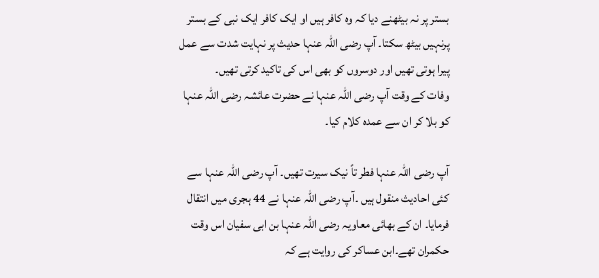بستر پر نہ بیٹھنے دیا کہ وہ کافر ہیں او ایک کافر ایک نبی کے بستر پرنہیں بیٹھ سکتا۔ آپ رضی اللہ عنہا حدیث پر نہایت شدت سے عمل پیرا ہوتی تھیں اور دوسروں کو بھی اس کی تاکید کرتی تھیں۔
وفات کے وقت آپ رضی اللہ عنہا نے حضرت عائشہ رضی اللہ عنہا کو بلا کر ان سے عمدہ کلام کیا۔

آپ رضی اللہ عنہا فطر تاً نیک سیرت تھیں۔ آپ رضی اللہ عنہا سے کئی احادیث منقول ہیں ۔آپ رضی اللہ عنہا نے 44 ہجری میں انتقال فرمایا۔ ان کے بھائی معاویہ رضی اللہ عنہا بن ابی سفیان اس وقت حکمران تھے۔ابن عساکر کی روایت ہے کہ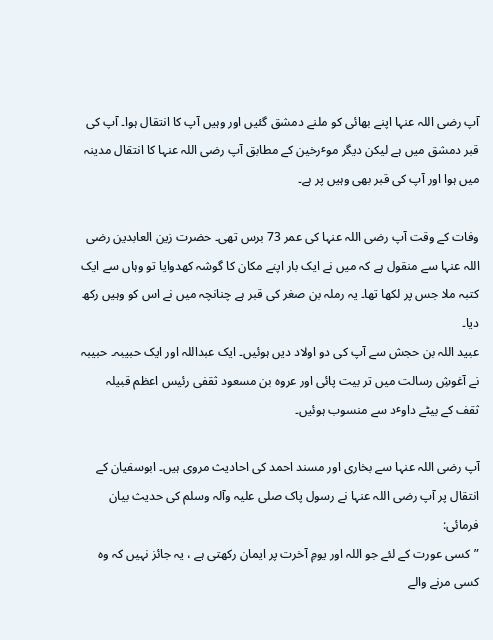آپ رضی اللہ عنہا اپنے بھائی کو ملنے دمشق گئیں اور وہیں آپ کا انتقال ہوا۔ آپ کی قبر دمشق میں ہے لیکن دیگر موٴرخین کے مطابق آپ رضی اللہ عنہا کا انتقال مدینہ میں ہوا اور آپ کی قبر بھی وہیں پر ہے۔

وفات کے وقت آپ رضی اللہ عنہا کی عمر 73 برس تھی۔ حضرت زین العابدین رضی اللہ عنہا سے منقول ہے کہ میں نے ایک بار اپنے مکان کا گوشہ کھدوایا تو وہاں سے ایک کتبہ ملا جس پر لکھا تھا۔ یہ رملہ بن صغر کی قبر ہے چنانچہ میں نے اس کو وہیں رکھ دیا۔
عبید اللہ بن حجش سے آپ کی دو اولاد دیں ہوئیں۔ ایک عبداللہ اور ایک حبیبہ۔ حبیبہ نے آغوشِ رسالت میں تر بیت پائی اور عروہ بن مسعود ثقفی رئیس اعظم قبیلہ ثقف کے بیٹے داوٴد سے منسوب ہوئیں۔

آپ رضی اللہ عنہا سے بخاری اور مسند احمد کی احادیث مروی ہیں۔ ابوسفیان کے انتقال پر آپ رضی اللہ عنہا نے رسول پاک صلی علیہ وآلہ وسلم کی حدیث بیان فرمائی:
”کسی عورت کے لئے جو اللہ اور یومِ آخرت پر ایمان رکھتی ہے ، یہ جائز نہیں کہ وہ کسی مرنے والے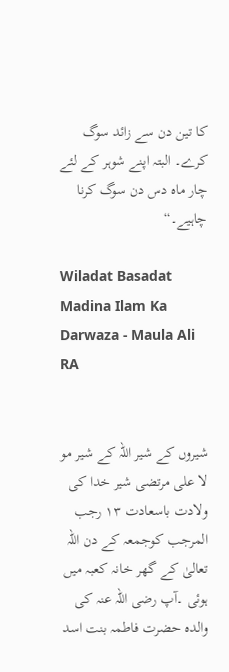کا تین دن سے زائد سوگ کرے۔ البتہ اپنے شوہر کے لئے چار ماہ دس دن سوگ کرنا چاہیے۔“

Wiladat Basadat Madina Ilam Ka Darwaza - Maula Ali RA


شیروں کے شیر اللہ کے شیر مو لا علی مرتضی شیر خدا کی ولادت باسعادت ۱۳ رجب المرجب کوجمعہ کے دن اللہ تعالیٰ کے گھر خانہ کعبہ میں ہوئی ۔آپ رضی اللہ عنہ کی والدہ حضرت فاطمہ بنت اسد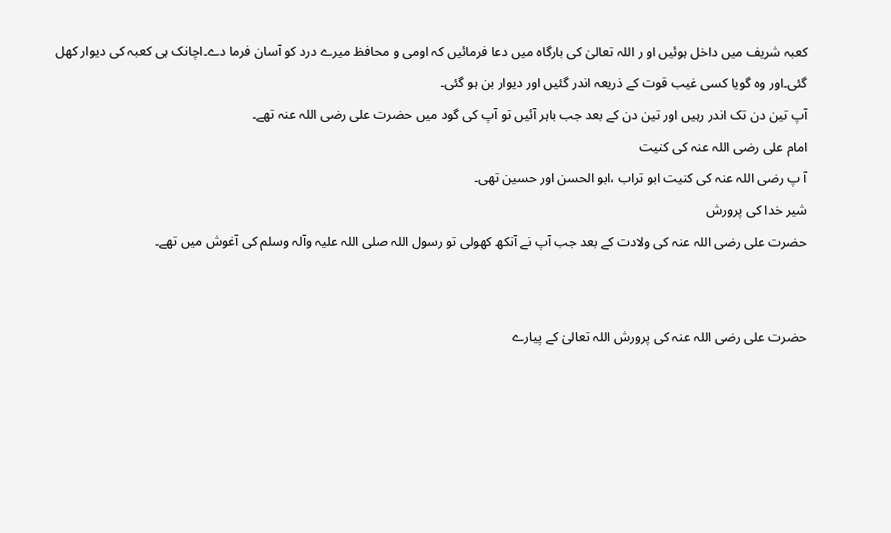کعبہ شریف میں داخل ہوئیں او ر اللہ تعالیٰ کی بارگاہ میں دعا فرمائیں کہ اومی و محافظ میرے درد کو آسان فرما دے۔اچانک ہی کعبہ کی دیوار کھل گئی۔اور وہ گویا کسی غیب قوت کے ذریعہ اندر گئیں اور دیوار بن ہو گئی۔
آپ تین دن تک اندر رہیں اور تین دن کے بعد جب باہر آئیں تو آپ کی گود میں حضرت علی رضی اللہ عنہ تھے۔
امام علی رضی اللہ عنہ کی کنیت
آ پ رضی اللہ عنہ کی کنیت ابو تراب ،ابو الحسن اور حسین تھی۔
شیر خدا کی پرورش
حضرت علی رضی اللہ عنہ کی ولادت کے بعد جب آپ نے آنکھ کھولی تو رسول اللہ صلی اللہ علیہ وآلہ وسلم کی آغوش میں تھے۔


حضرت علی رضی اللہ عنہ کی پرورش اللہ تعالیٰ کے پیارے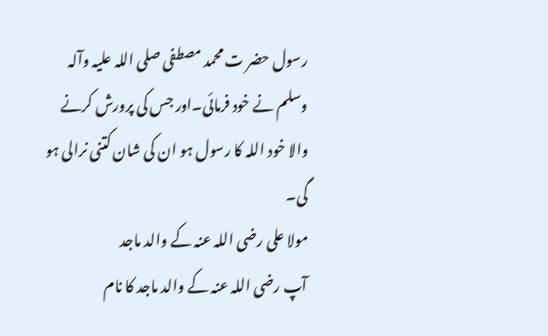رسول حضر ت محمد مصطفی صلی اللہ علیہ وآلہ وسلم نے خود فرمائی۔اور جس کی پرورش کرنے والا خود اللہ کا رسول ہو ان کی شان کتنی نرالی ہو گی۔
مولا علی رضی اللہ عنہ کے والد ماجد
آپ رضی اللہ عنہ کے والد ماجد کا نام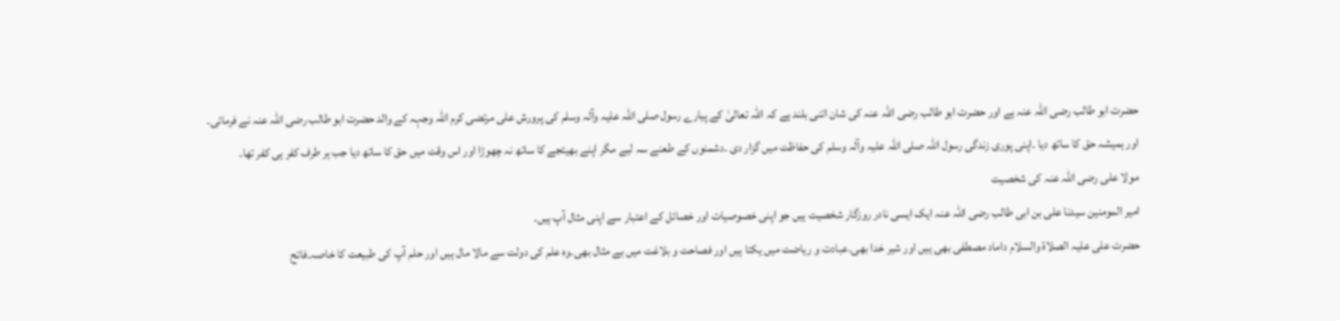حضرت ابو طالب رضی اللہ عنہ ہے اور حضرت ابو طالب رضی اللہ عنہ کی شان اتنی بلند ہے کہ اللہ تعالیٰ کے پیارے رسول صلی اللہ علیہ وآلہ وسلم کی پرورش علی مرتضی کرم اللہ وجہہ کے والد حضرت ابو طالب رضی اللہ عنہ نے فرمائی۔
اور ہمیشہ حق کا ساتھ دیا ۔اپنی پوری زندگی رسول اللہ صلی اللہ علیہ وآلہ وسلم کی حفاظت میں گزار دی ۔دشمنوں کے طعنے سہ لیے مگر اپنے بھیتجے کا ساتھ نہ چھوڑا اور اس وقت میں حق کا ساتھ دیا جب ہر طرف کفر ہی کفر تھا۔
مولا علی رضی اللہ عنہ کی شخصیت
امیر المومنین سیدنا علی بن ابی طالب رضی اللہ عنہ ایک ایسی نادر روزگار شخصیت ہیں جو اپنی خصوصیات اور خصائل کے اعتبار سے اپنی مثال آپ ہیں۔
حضرت علی علیہ الصلاة والسلام داماد مصطفی بھی ہیں اور شیر خدا بھی۔عبادت و ریاضت میں یکتا ہیں اور فصاحت و بلاغت میں بے مثال بھی۔وہ علم کی دولت سے مالا مال ہیں اور حلم آپ کی طبیعت کا خاصہ۔فاتح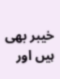خیبر بھی ہیں اور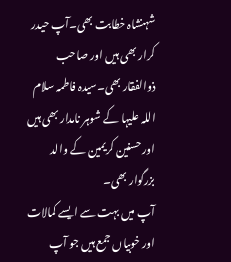شہنشاہ خطابت بھی۔آپ حیدر کرار بھی ہیں اور صاحب ذوالفقار بھی۔سیدہ فاطمہ سلام اللہ علیہا کے شوہر نامدار بھی ہیں اور حسنین کریمین کے والد بزرگوار بھی۔
آپ میں بہت سے ایسے کمالات اور خوبیاں جمع ہیں جو آپ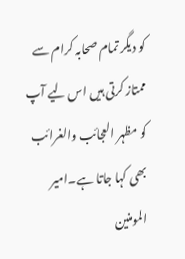کو دیگر تمام صحابہ کرام سے ممتاز کرتی ہیں اس لیے آپ کو مظہر العجائب والغرائب بھی کہا جاتا ہے۔امیر المومنین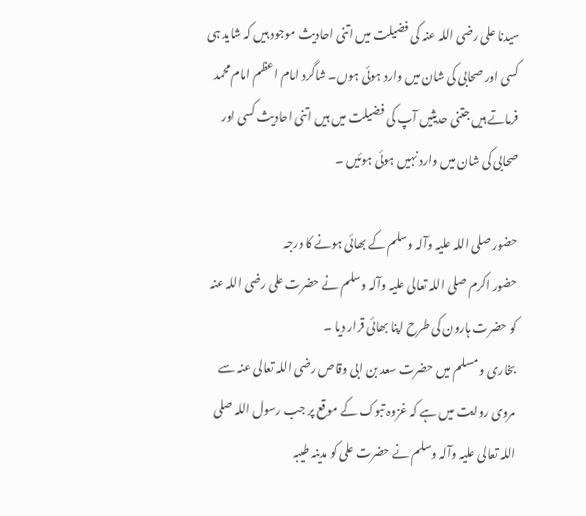سیدنا علی رضی اللہ عنہ کی فضیلت میں اتنی احادیث موجود ہیں کہ شاید ہی کسی اور صحابی کی شان میں وارد ہوئی ہوں۔ شاگرد امام اعظم امام محمد فرماتے ہیں جتنی حدیثیں آپ کی فضیلت میں ہیں اتنی احادیث کسی اور صحابی کی شان میں وارد نہیں ہوئی ہوئیں ۔

حضور صلی اللہ علیہ وآلہ وسلم کے بھائی ہونے کا درجہ
حضور اکرم صلی اللہ تعالی علیہ وآلہ وسلم نے حضرت علی رضی اللہ عنہ کو حضرت ہارون کی طرح اپنا بھائی قرار دیا ۔
بخاری و مسلم میں حضرت سعد بن ابی وقاص رضی اللہ تعالی عنہ سے مروی روایت میں ہے کہ غزوہ تبوک کے موقع پر جب رسول اللہ صلی اللہ تعالی علیہ وآلہ وسلم نے حضرت علی کو مدینہ طیبہ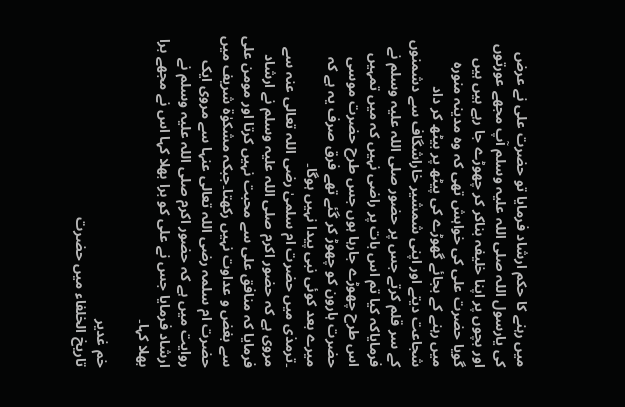میں رہنے کا حکم ارشاد فرمایا تو حضرت علی نے عرض کی یارسول اللہ صلی اللہ علیہ وسلم آپ مجھے عورتوں اور بچوں پر اپنا خلیفہ بناکر کر چھوڑے جا رہے ہیں ہیں گویا حضرت علی کی خواہش تھی کہ وہ مدینہ منورہ میں رہنے کے بجائے گھوڑے کی پیٹھ پر بیٹھ کر داد شجاعت دیتے اور اپنی شمشیر خاراشگاف سے دشمنوں کے سر قلم کرتے جس پر حضور صلی اللہ علیہ وسلم نے فرمایاکہ کیا تم اس بات پر راضی نہیں کہ میں تمہیں اس طرح چھوڑے جارہا ہوں جس طرح حضرت موسی حضرت ہارون کو چھوڑ کر گئے تھے فرق صرف یہ ہے کہ میرے بعد کوئی نبی پیدا نہیں ہوگا۔
۔ترمذی میں حضرت ام سلمیٰ رضی اللہ تعالی عنہ سے مروی ہے کہ حضور اکرم صلی اللہ علیہ وسلم نے ارشاد فرمایا کہ منافق علی سے محبت نہیں کرتا اور مومن علی سے بغض و عداوت نہیں رکھتا۔جبکہ مشکوٰة شریف میں حضرت ام سلمہ رضی اللہ تعالی عنہا سے مروی ایک روایت میں ہے کہ حضور اکرم صلی اللہ علیہ وسلم نے ارشاد فرمایا جس نے علی کو برا بھلا کہا اس نے مجھے برا بھلا کہا۔

خم غدیر
تاریخ الخلفاء میں حضرت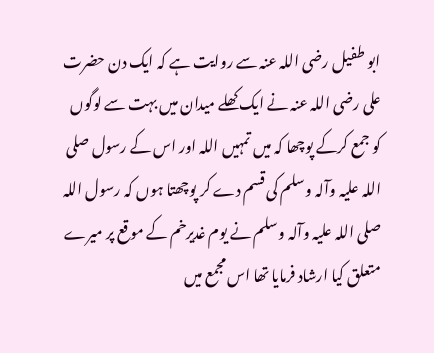ابو طفیل رضی اللہ عنہ سے روایت ہے کہ ایک دن حضرت علی رضی اللہ عنہ نے ایک کھلے میدان میں بہت سے لوگوں کو جمع کرکے پوچھا کہ میں تمہیں اللہ اور اس کے رسول صلی اللہ علیہ وآلہ وسلم کی قسم دے کر پوچھتا ہوں کہ رسول اللہ صلی اللہ علیہ وآلہ وسلم نے یوم غدیرخم کے موقع پر میرے متعلق کیا ارشاد فرمایا تھا اس مجمع میں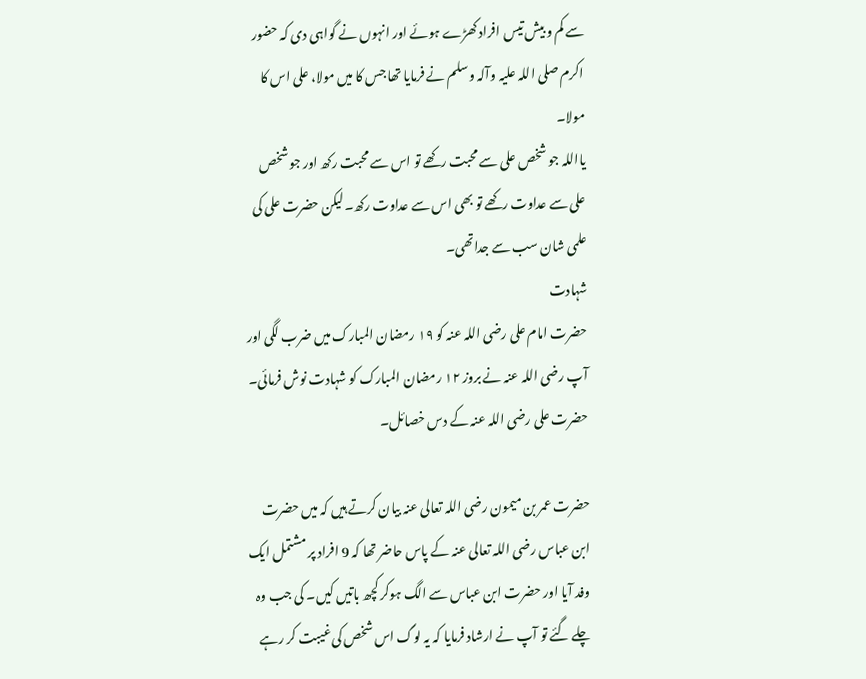سے کم و بیش تیس افراد کھڑے ہوئے اور انہوں نے گواہی دی کہ حضور اکرم صلی اللہ علیہ وآلہ وسلم نے فرمایا تھا جس کا میں مولا، علی اس کا مولا۔
یااللہ جو شخص علی سے محبت رکھے تو اس سے محبت رکھ اور جو شخص علی سے عداوت رکھے تو بھی اس سے عداوت رکھ۔لیکن حضرت علی کی علمی شان سب سے جداتھی۔
شہادت
حضرت امام علی رضی اللہ عنہ کو ۱۹ رمضان المبارک میں ضرب لگی اور آپ رضی اللہ عنہ نے بروز ۱۲ رمضان المبارک کو شہادت نوش فرمائی۔
حضرت علی رضی اللہ عنہ کے دس خصائل۔

حضرت عمر بن میمون رضی اللہ تعالی عنہ بیان کرتے ہیں کہ میں حضرت ابن عباس رضی اللہ تعالی عنہ کے پاس حاضر تھا کہ 9 افراد پر مشتمل ایک وفد آیا اور حضرت ابن عباس سے الگ ہوکر کچھ باتیں کیں۔ کی جب وہ چلے گئے تو آپ نے ارشاد فرمایا کہ یہ لوگ اس شخص کی غیبت کر رہے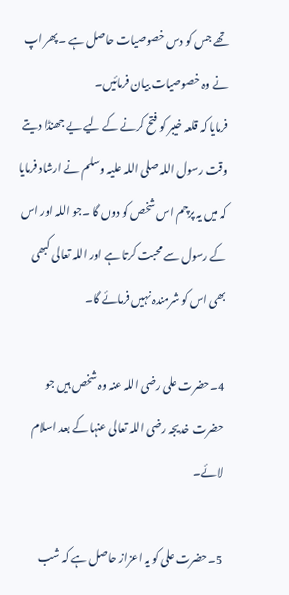تھے جس کو دس خصوصیات حاصل ہے ۔پھر اپ نے وہ خصوصیات بیان فرمائیں۔
فرمایا کہ قلعہ خیبر کو فتح کرنے کے لیے یے جھنڈا دیتے وقت رسول اللہ صلی اللہ علیہ وسلم نے ارشاد فرمایا کہ میں یہ پرچم اس شخص کو دوں گا ۔جو اللہ اور اس کے رسول سے محبت کرتا ہے اور اللہ تعالی کبھی بھی اس کو شرمندہ نہیں فرمائے گا۔

4۔حضرت علی رضی اللہ عنہ وہ شخص ہیں جو حضرت خدیجہ رضی اللہ تعالی عنہا کے بعد اسلام لائے۔

5۔حضرت علی کو یہ اعزاز حاصل ہے کہ شب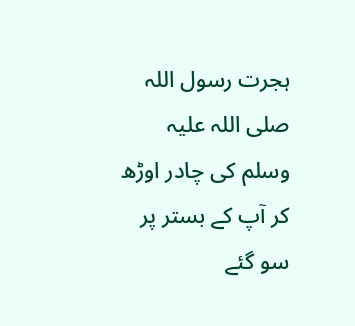ہجرت رسول اللہ صلی اللہ علیہ وسلم کی چادر اوڑھ کر آپ کے بستر پر سو گئے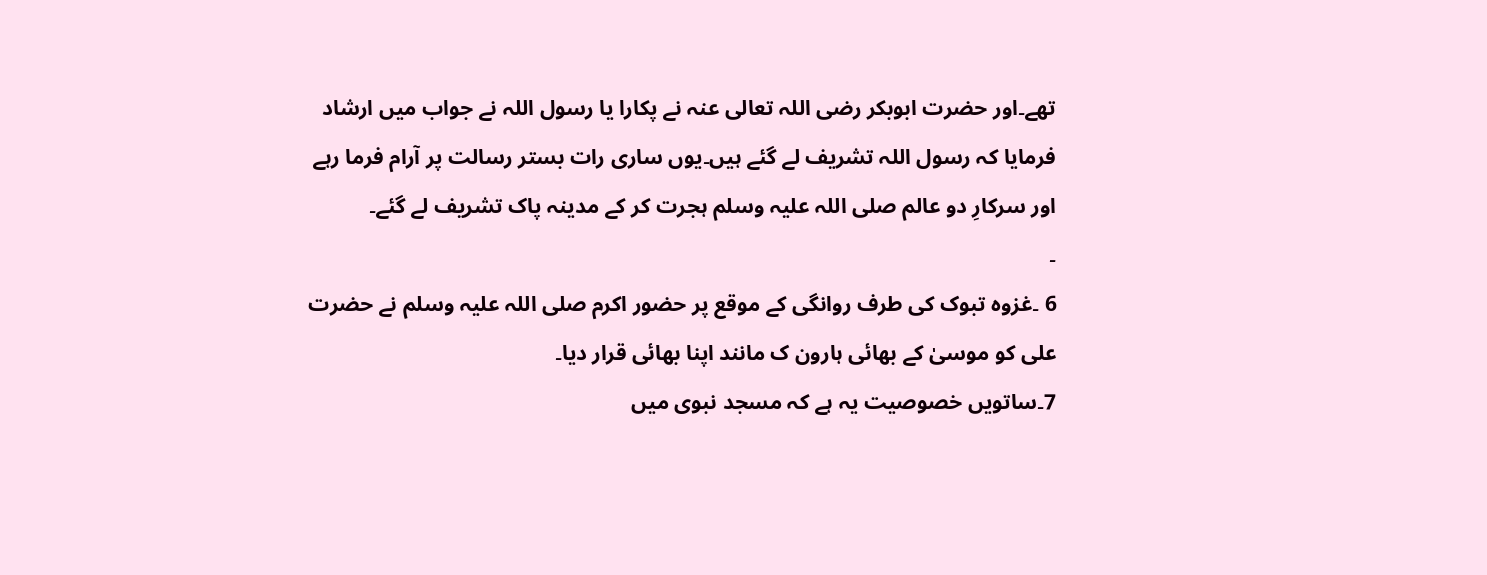تھے۔اور حضرت ابوبکر رضی اللہ تعالی عنہ نے پکارا یا رسول اللہ نے جواب میں ارشاد فرمایا کہ رسول اللہ تشریف لے گئے ہیں۔یوں ساری رات بستر رسالت پر آرام فرما رہے اور سرکارِ دو عالم صلی اللہ علیہ وسلم ہجرت کر کے مدینہ پاک تشریف لے گئے۔
۔
6 ۔غزوہ تبوک کی طرف روانگی کے موقع پر حضور اکرم صلی اللہ علیہ وسلم نے حضرت علی کو موسیٰ کے بھائی ہارون ک مانند اپنا بھائی قرار دیا۔
7۔ساتویں خصوصیت یہ ہے کہ مسجد نبوی میں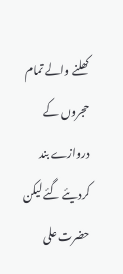کھلنے والے تمام حجروں کے دروازے بند کردیئے گئے لیکن حضرت علی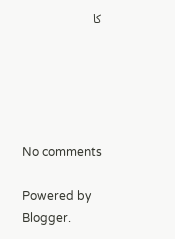کا





No comments

Powered by Blogger.